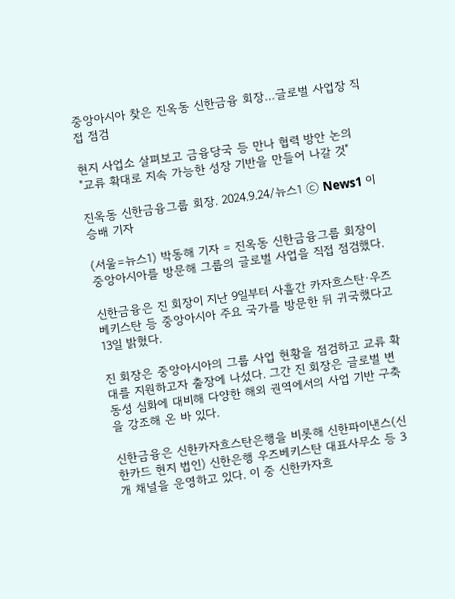중앙아시아 찾은 진옥동 신한금융 회장…글로벌 사업장 직접 점검

현지 사업소 살펴보고 금융당국 등 만나 협력 방안 논의
"교류 확대로 지속 가능한 성장 기반을 만들어 나갈 것"

진옥동 신한금융그룹 회장. 2024.9.24/뉴스1 ⓒ News1 이승배 기자

(서울=뉴스1) 박동해 기자 = 진옥동 신한금융그룹 회장이 중앙아시아를 방문해 그룹의 글로벌 사업을 직접 점검했다.

신한금융은 진 회장이 지난 9일부터 사흘간 카자흐스탄·우즈베키스탄 등 중앙아시아 주요 국가를 방문한 뒤 귀국했다고 13일 밝혔다.

진 회장은 중앙아시아의 그룹 사업 현황을 점검하고 교류 확대를 지원하고자 출장에 나섰다. 그간 진 회장은 글로벌 변동성 심화에 대비해 다양한 해외 권역에서의 사업 기반 구축을 강조해 온 바 있다.

신한금융은 신한카자흐스탄은행을 비롯해 신한파이낸스(신한카드 현지 법인) 신한은행 우즈베키스탄 대표사무소 등 3개 채널을 운영하고 있다. 이 중 신한카자흐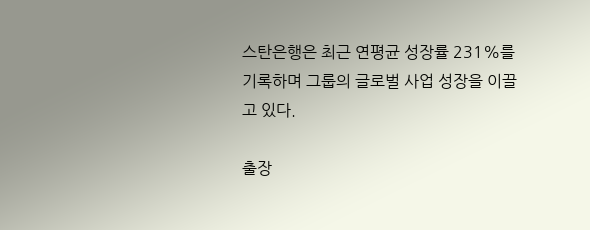스탄은행은 최근 연평균 성장률 231%를 기록하며 그룹의 글로벌 사업 성장을 이끌고 있다.

출장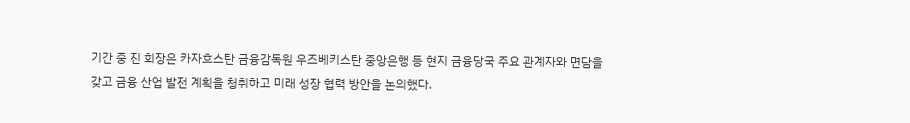기간 중 진 회장은 카자흐스탄 금융감독원 우즈베키스탄 중앙은행 등 현지 금융당국 주요 관계자와 면담을 갖고 금융 산업 발전 계획을 청취하고 미래 성장 협력 방안을 논의했다.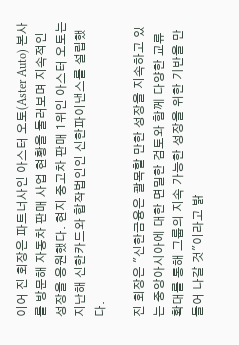이어 진 회장은 파트너사인 아스터 오토(Aster Auto) 본사를 방문해 자동차 판매 사업 현황을 둘러보며 지속적인 성장을 응원했다. 현지 중고차 판매 1위인 아스터 오토는 지난해 신한카드와 합작법인인 신한파이낸스를 설립했다.

진 회장은 "신한금융은 괄목할 만한 성장을 지속하고 있는 중앙아시아에 대한 면밀한 검토와 함께 다양한 교류 확대를 통해 그룹의 지속 가능한 성장을 위한 기반을 만들어 나갈 것"이라고 밝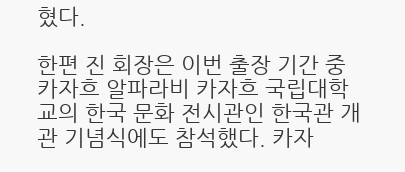혔다.

한편 진 회장은 이번 출장 기간 중 카자흐 알파라비 카자흐 국립대학교의 한국 문화 전시관인 한국관 개관 기념식에도 참석했다. 카자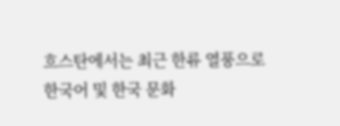흐스탄에서는 최근 한류 열풍으로 한국어 및 한국 문화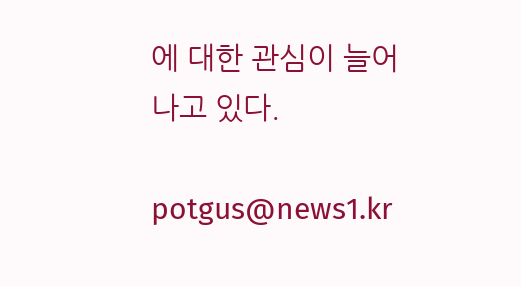에 대한 관심이 늘어나고 있다.

potgus@news1.kr